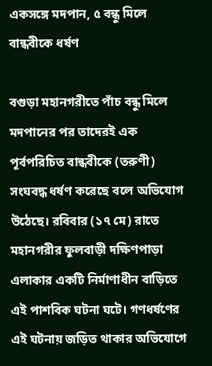একসঙ্গে মদপান, ৫ বন্ধু মিলে বান্ধবীকে ধর্ষণ

বগুড়া মহানগরীতে পাঁচ বন্ধু মিলে মদপানের পর তাদেরই এক পূর্বপরিচিত বান্ধবীকে (তরুণী) সংঘবদ্ধ ধর্ষণ করেছে বলে অভিযোগ উঠেছে। রবিবার (১৭ মে) রাতে মহানগরীর ফুলবাড়ী দক্ষিণপাড়া এলাকার একটি নির্মাণাধীন বাড়িতে এই পাশবিক ঘটনা ঘটে। গণধর্ষণের এই ঘটনায় জড়িত থাকার অভিযোগে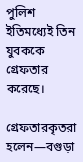পুলিশ ইতিমধ্যেই তিন যুবককে গ্রেফতার করেছে।

গ্রেফতারকৃতরা হলেন—বগুড়া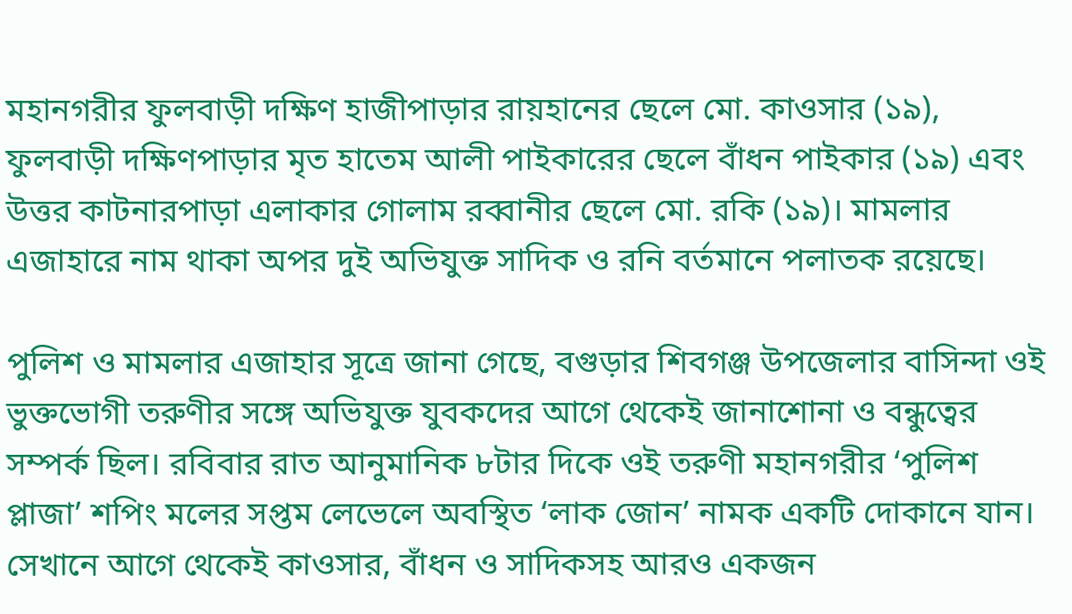মহানগরীর ফুলবাড়ী দক্ষিণ হাজীপাড়ার রায়হানের ছেলে মো. কাওসার (১৯), ফুলবাড়ী দক্ষিণপাড়ার মৃত হাতেম আলী পাইকারের ছেলে বাঁধন পাইকার (১৯) এবং উত্তর কাটনারপাড়া এলাকার গোলাম রব্বানীর ছেলে মো. রকি (১৯)। মামলার এজাহারে নাম থাকা অপর দুই অভিযুক্ত সাদিক ও রনি বর্তমানে পলাতক রয়েছে।

পুলিশ ও মামলার এজাহার সূত্রে জানা গেছে, বগুড়ার শিবগঞ্জ উপজেলার বাসিন্দা ওই ভুক্তভোগী তরুণীর সঙ্গে অভিযুক্ত যুবকদের আগে থেকেই জানাশোনা ও বন্ধুত্বের সম্পর্ক ছিল। রবিবার রাত আনুমানিক ৮টার দিকে ওই তরুণী মহানগরীর ‘পুলিশ প্লাজা’ শপিং মলের সপ্তম লেভেলে অবস্থিত ‘লাক জোন’ নামক একটি দোকানে যান। সেখানে আগে থেকেই কাওসার, বাঁধন ও সাদিকসহ আরও একজন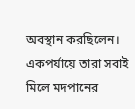অবস্থান করছিলেন। একপর্যায়ে তারা সবাই মিলে মদপানের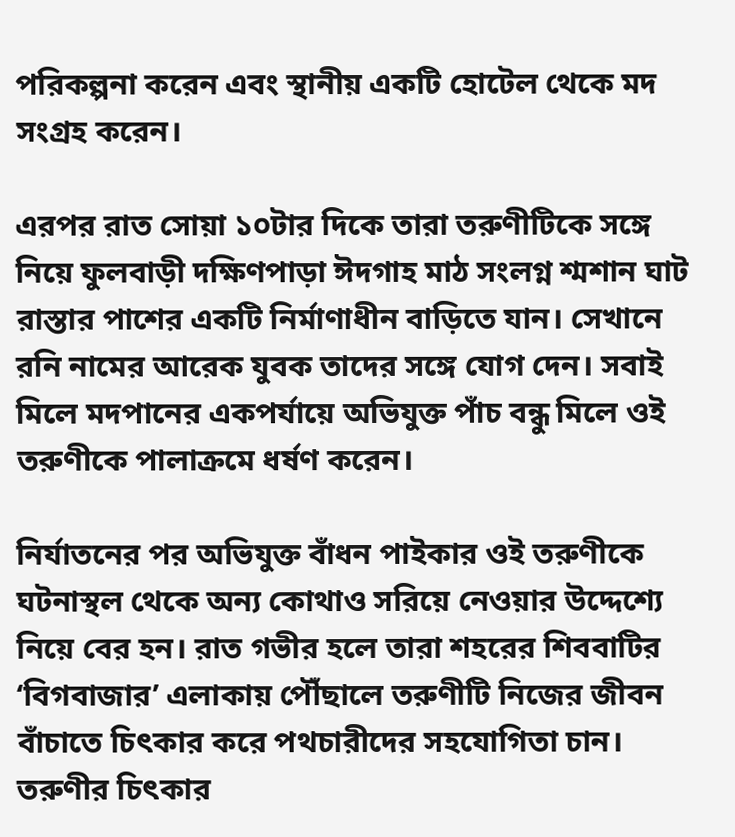পরিকল্পনা করেন এবং স্থানীয় একটি হোটেল থেকে মদ সংগ্রহ করেন।

এরপর রাত সোয়া ১০টার দিকে তারা তরুণীটিকে সঙ্গে নিয়ে ফুলবাড়ী দক্ষিণপাড়া ঈদগাহ মাঠ সংলগ্ন শ্মশান ঘাট রাস্তার পাশের একটি নির্মাণাধীন বাড়িতে যান। সেখানে রনি নামের আরেক যুবক তাদের সঙ্গে যোগ দেন। সবাই মিলে মদপানের একপর্যায়ে অভিযুক্ত পাঁচ বন্ধু মিলে ওই তরুণীকে পালাক্রমে ধর্ষণ করেন।

নির্যাতনের পর অভিযুক্ত বাঁধন পাইকার ওই তরুণীকে ঘটনাস্থল থেকে অন্য কোথাও সরিয়ে নেওয়ার উদ্দেশ্যে নিয়ে বের হন। রাত গভীর হলে তারা শহরের শিববাটির ‘বিগবাজার’ এলাকায় পৌঁছালে তরুণীটি নিজের জীবন বাঁচাতে চিৎকার করে পথচারীদের সহযোগিতা চান। তরুণীর চিৎকার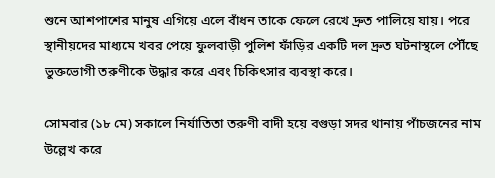শুনে আশপাশের মানুষ এগিয়ে এলে বাঁধন তাকে ফেলে রেখে দ্রুত পালিয়ে যায়। পরে স্থানীয়দের মাধ্যমে খবর পেয়ে ফুলবাড়ী পুলিশ ফাঁড়ির একটি দল দ্রুত ঘটনাস্থলে পৌঁছে ভুক্তভোগী তরুণীকে উদ্ধার করে এবং চিকিৎসার ব্যবস্থা করে।

সোমবার (১৮ মে) সকালে নির্যাতিতা তরুণী বাদী হয়ে বগুড়া সদর থানায় পাঁচজনের নাম উল্লেখ করে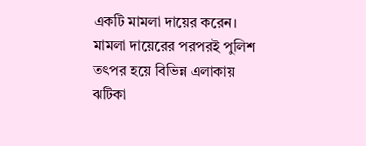একটি মামলা দায়ের করেন। মামলা দায়েরের পরপরই পুলিশ তৎপর হয়ে বিভিন্ন এলাকায় ঝটিকা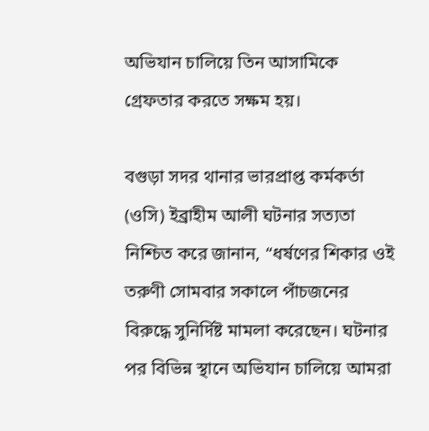অভিযান চালিয়ে তিন আসামিকে গ্রেফতার করতে সক্ষম হয়।

বগুড়া সদর থানার ভারপ্রাপ্ত কর্মকর্তা (ওসি) ইব্রাহীম আলী ঘটনার সত্যতা নিশ্চিত করে জানান, “ধর্ষণের শিকার ওই তরুণী সোমবার সকালে পাঁচজনের বিরুদ্ধে সুনির্দিষ্ট মামলা করেছেন। ঘটনার পর বিভিন্ন স্থানে অভিযান চালিয়ে আমরা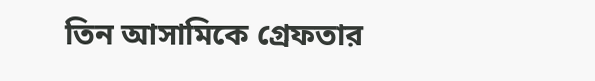তিন আসামিকে গ্রেফতার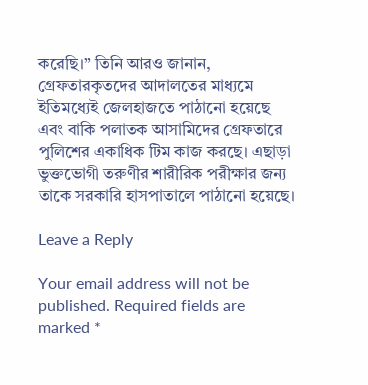করেছি।” তিনি আরও জানান, গ্রেফতারকৃতদের আদালতের মাধ্যমে ইতিমধ্যেই জেলহাজতে পাঠানো হয়েছে এবং বাকি পলাতক আসামিদের গ্রেফতারে পুলিশের একাধিক টিম কাজ করছে। এছাড়া ভুক্তভোগী তরুণীর শারীরিক পরীক্ষার জন্য তাকে সরকারি হাসপাতালে পাঠানো হয়েছে।

Leave a Reply

Your email address will not be published. Required fields are marked *